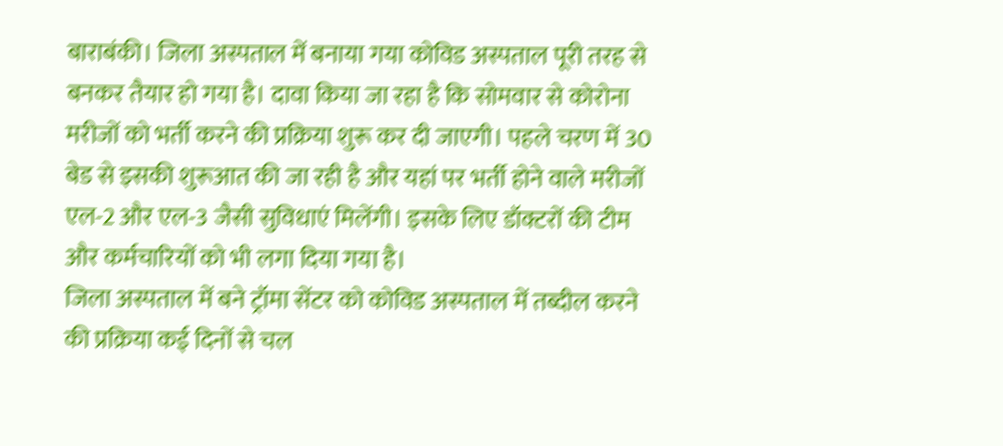बाराबंकी। जिला अस्पताल में बनाया गया कोविड अस्पताल पूरी तरह से बनकर तैयार हो गया है। दावा किया जा रहा है कि सोमवार से कोरोना मरीजों को भर्ती करने की प्रक्रिया शुरू कर दी जाएगी। पहले चरण में 30 बेड से इसकी शुरूआत की जा रही है और यहां पर भर्ती होने वाले मरीजों एल-2 और एल-3 जैसी सुविधाएं मिलेंगी। इसके लिए डॉक्टरों की टीम और कर्मचारियों को भी लगा दिया गया है।
जिला अस्पताल में बने ट्रॉमा सेंटर को कोविड अस्पताल में तब्दील करने की प्रक्रिया कई दिनों से चल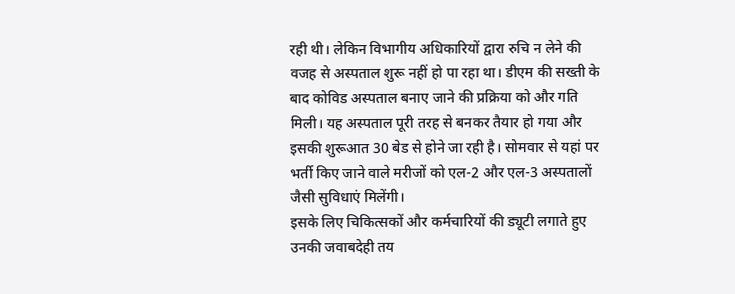रही थी। लेकिन विभागीय अधिकारियों द्वारा रुचि न लेने की वजह से अस्पताल शुरू नहीं हो पा रहा था। डीएम की सख्ती के बाद कोविड अस्पताल बनाए जाने की प्रक्रिया को और गति मिली। यह अस्पताल पूरी तरह से बनकर तैयार हो गया और इसकी शुरूआत 30 बेड से होने जा रही है। सोमवार से यहां पर भर्ती किए जाने वाले मरीजों को एल-2 और एल-3 अस्पतालों जैसी सुविधाएं मिलेंगी।
इसके लिए चिकित्सकों और कर्मचारियों की ड्यूटी लगाते हुए उनकी जवाबदेही तय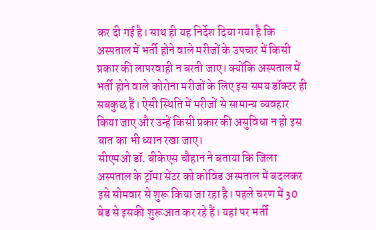कर दी गई है। साथ ही यह निर्देश दिया गया है कि अस्पताल में भर्ती होने वाले मरीजों के उपचार में किसी प्रकार की लापरवाही न बरती जाए। क्योंकि अस्पताल में भर्ती होने वाले कोरोना मरीजों के लिए इस समय डॉक्टर ही सबकुछ हैं। ऐसी स्थिति में मरीजों से सामान्य व्यवहार किया जाए और उन्हें किसी प्रकार की असुविधा न हो इस बात का भी ध्यान रखा जाए।
सीएमओ डॉ. बीकेएस चौहान ने बताया कि जिला अस्पताल के ट्रॉमा सेंटर को कोविड अस्पताल में बदलकर इसे सोमवार से शुरू किया जा रहा है। पहले चरण में 30 बेड से इसकी शुरूआत कर रहे हैं। यहां पर भर्ती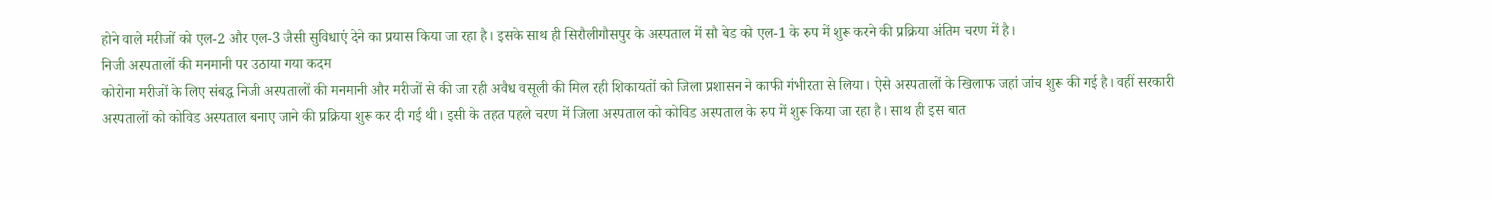होने वाले मरीजों को एल-2 और एल-3 जैसी सुविधाएं देने का प्रयास किया जा रहा है। इसके साथ ही सिरौलीगौसपुर के अस्पताल में सौ बेड को एल-1 के रुप में शुरू करने की प्रक्रिया अंतिम चरण में है।
निजी अस्पतालों की मनमानी पर उठाया गया कदम
कोरोना मरीजों के लिए संबद्ध निजी अस्पतालों की मनमानी और मरीजों से की जा रही अवैध वसूली की मिल रही शिकायतों को जिला प्रशासन ने काफी गंभीरता से लिया। ऐसे अस्पतालों के खिलाफ जहां जांच शुरू की गई है। वहीं सरकारी अस्पतालों को कोविड अस्पताल बनाए जाने की प्रक्रिया शुरू कर दी गई थी। इसी के तहत पहले चरण में जिला अस्पताल को कोविड अस्पताल के रुप में शुरू किया जा रहा है। साथ ही इस बात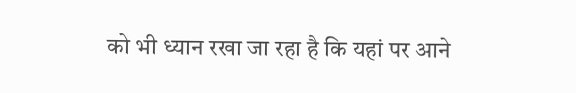को भी ध्यान रखा जा रहा है कि यहां पर आने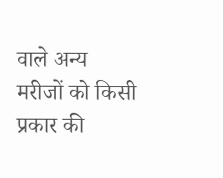वाले अन्य मरीजों को किसी प्रकार की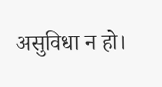असुविधा न हो।